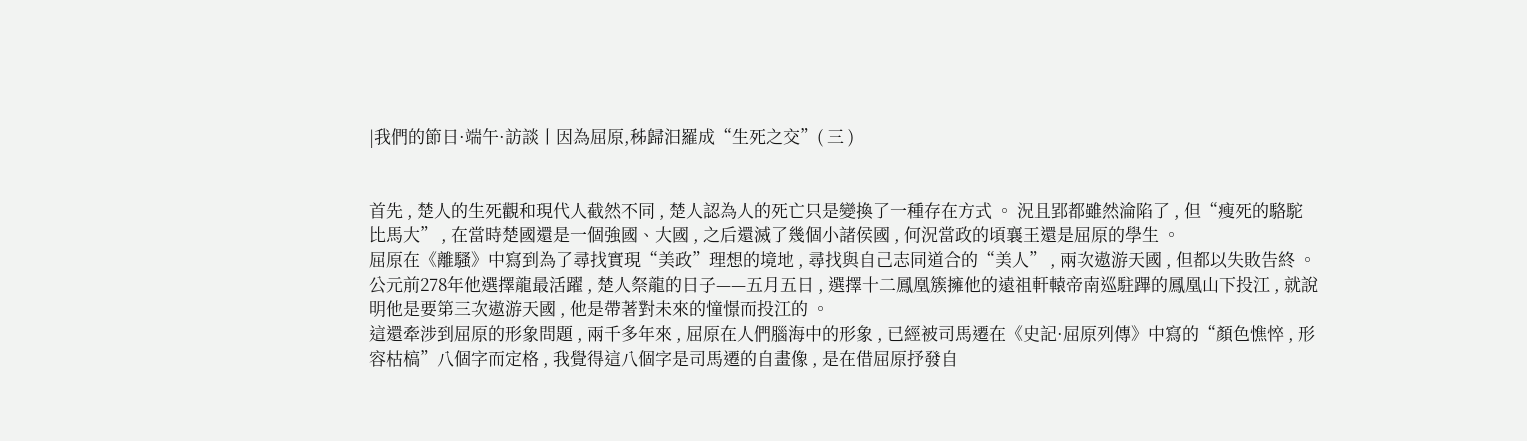|我們的節日·端午·訪談丨因為屈原,秭歸汩羅成“生死之交”( 三 )


首先 , 楚人的生死觀和現代人截然不同 , 楚人認為人的死亡只是變換了一種存在方式 。 況且郢都雖然淪陷了 , 但“瘦死的駱駝比馬大” , 在當時楚國還是一個強國、大國 , 之后還滅了幾個小諸侯國 , 何況當政的頃襄王還是屈原的學生 。
屈原在《離騷》中寫到為了尋找實現“美政”理想的境地 , 尋找與自己志同道合的“美人” , 兩次遨游天國 , 但都以失敗告終 。 公元前278年他選擇龍最活躍 , 楚人祭龍的日子——五月五日 , 選擇十二鳳凰簇擁他的遠祖軒轅帝南巡駐蹕的鳳凰山下投江 , 就說明他是要第三次遨游天國 , 他是帶著對未來的憧憬而投江的 。
這還牽涉到屈原的形象問題 , 兩千多年來 , 屈原在人們腦海中的形象 , 已經被司馬遷在《史記·屈原列傳》中寫的“顏色憔悴 , 形容枯槁”八個字而定格 , 我覺得這八個字是司馬遷的自畫像 , 是在借屈原抒發自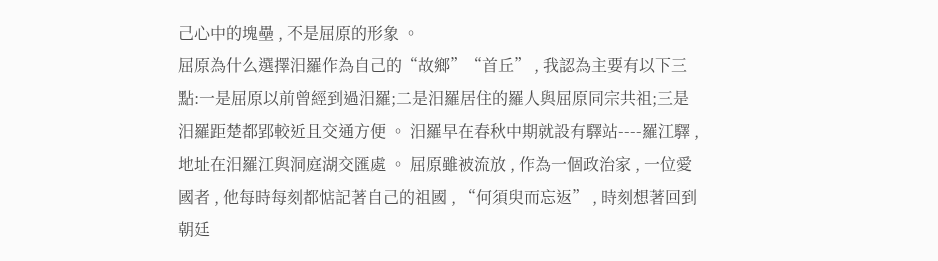己心中的塊壘 , 不是屈原的形象 。
屈原為什么選擇汨羅作為自己的“故鄉”“首丘” , 我認為主要有以下三點:一是屈原以前曾經到過汨羅;二是汨羅居住的羅人與屈原同宗共祖;三是汨羅距楚都郢較近且交通方便 。 汨羅早在春秋中期就設有驛站----羅江驛 , 地址在汨羅江與洞庭湖交匯處 。 屈原雖被流放 , 作為一個政治家 , 一位愛國者 , 他每時每刻都惦記著自己的祖國 , “何須臾而忘返” , 時刻想著回到朝廷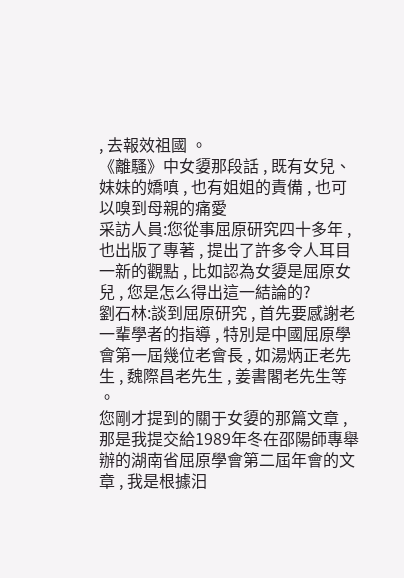, 去報效祖國 。
《離騷》中女嬃那段話 , 既有女兒、妹妹的嬌嗔 , 也有姐姐的責備 , 也可以嗅到母親的痛愛
采訪人員:您從事屈原研究四十多年 , 也出版了專著 , 提出了許多令人耳目一新的觀點 , 比如認為女嬃是屈原女兒 , 您是怎么得出這一結論的?
劉石林:談到屈原研究 , 首先要感謝老一輩學者的指導 , 特別是中國屈原學會第一屆幾位老會長 , 如湯炳正老先生 , 魏際昌老先生 , 姜書閣老先生等 。
您剛才提到的關于女嬃的那篇文章 , 那是我提交給1989年冬在邵陽師專舉辦的湖南省屈原學會第二屆年會的文章 , 我是根據汨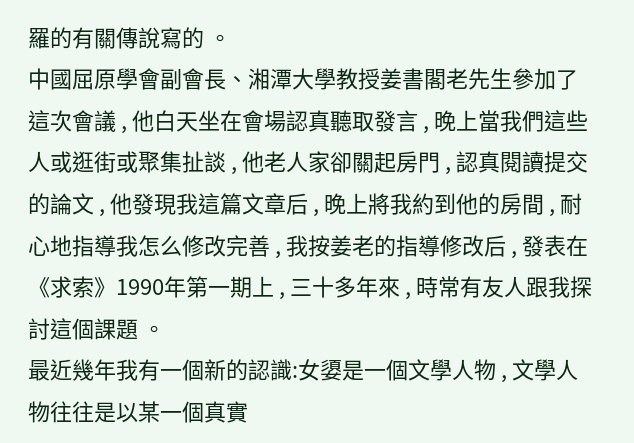羅的有關傳說寫的 。
中國屈原學會副會長、湘潭大學教授姜書閣老先生參加了這次會議 , 他白天坐在會場認真聽取發言 , 晚上當我們這些人或逛街或聚集扯談 , 他老人家卻關起房門 , 認真閱讀提交的論文 , 他發現我這篇文章后 , 晚上將我約到他的房間 , 耐心地指導我怎么修改完善 , 我按姜老的指導修改后 , 發表在《求索》1990年第一期上 , 三十多年來 , 時常有友人跟我探討這個課題 。
最近幾年我有一個新的認識:女嬃是一個文學人物 , 文學人物往往是以某一個真實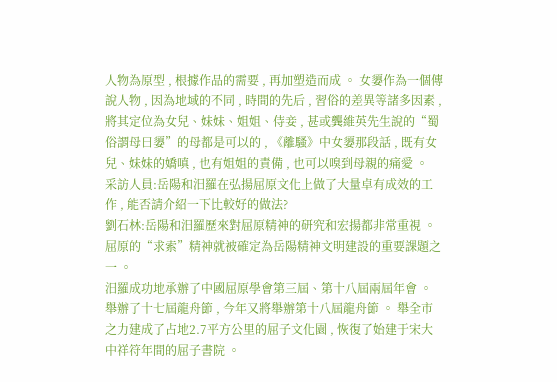人物為原型 , 根據作品的需要 , 再加塑造而成 。 女嬃作為一個傳說人物 , 因為地域的不同 , 時間的先后 , 習俗的差異等諸多因素 , 將其定位為女兒、妹妹、姐姐、侍妾 , 甚或龔維英先生說的“蜀俗謂母曰嬃”的母都是可以的 , 《離騷》中女嬃那段話 , 既有女兒、妹妹的嬌嗔 , 也有姐姐的責備 , 也可以嗅到母親的痛愛 。
采訪人員:岳陽和汨羅在弘揚屈原文化上做了大量卓有成效的工作 , 能否請介紹一下比較好的做法?
劉石林:岳陽和汨羅歷來對屈原精神的研究和宏揚都非常重視 。 屈原的“求索”精神就被確定為岳陽精神文明建設的重要課題之一 。
汨羅成功地承辦了中國屈原學會第三屆、第十八屆兩屆年會 。 舉辦了十七屆龍舟節 , 今年又將舉辦第十八屆龍舟節 。 舉全市之力建成了占地2.7平方公里的屈子文化園 , 恢復了始建于宋大中祥符年間的屈子書院 。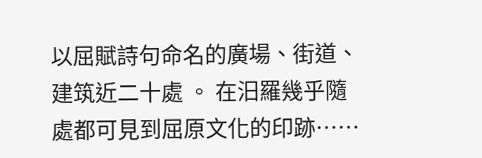以屈賦詩句命名的廣場、街道、建筑近二十處 。 在汨羅幾乎隨處都可見到屈原文化的印跡……